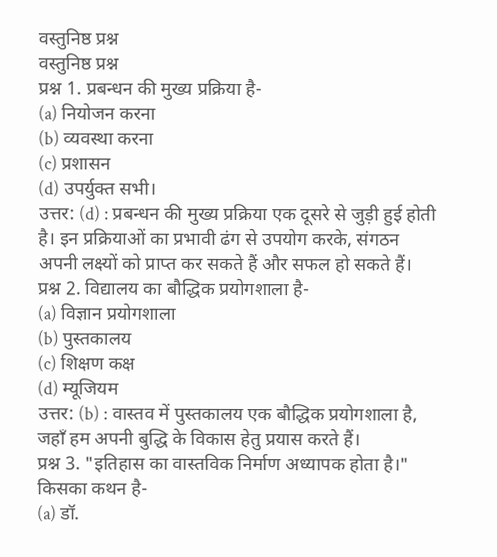वस्तुनिष्ठ प्रश्न
वस्तुनिष्ठ प्रश्न
प्रश्न 1. प्रबन्धन की मुख्य प्रक्रिया है-
(a) नियोजन करना
(b) व्यवस्था करना
(c) प्रशासन
(d) उपर्युक्त सभी।
उत्तर: (d) : प्रबन्धन की मुख्य प्रक्रिया एक दूसरे से जुड़ी हुई होती है। इन प्रक्रियाओं का प्रभावी ढंग से उपयोग करके, संगठन अपनी लक्ष्यों को प्राप्त कर सकते हैं और सफल हो सकते हैं।
प्रश्न 2. विद्यालय का बौद्धिक प्रयोगशाला है-
(a) विज्ञान प्रयोगशाला
(b) पुस्तकालय
(c) शिक्षण कक्ष
(d) म्यूजियम
उत्तर: (b) : वास्तव में पुस्तकालय एक बौद्धिक प्रयोगशाला है, जहाँ हम अपनी बुद्धि के विकास हेतु प्रयास करते हैं।
प्रश्न 3. "इतिहास का वास्तविक निर्माण अध्यापक होता है।" किसका कथन है-
(a) डॉ.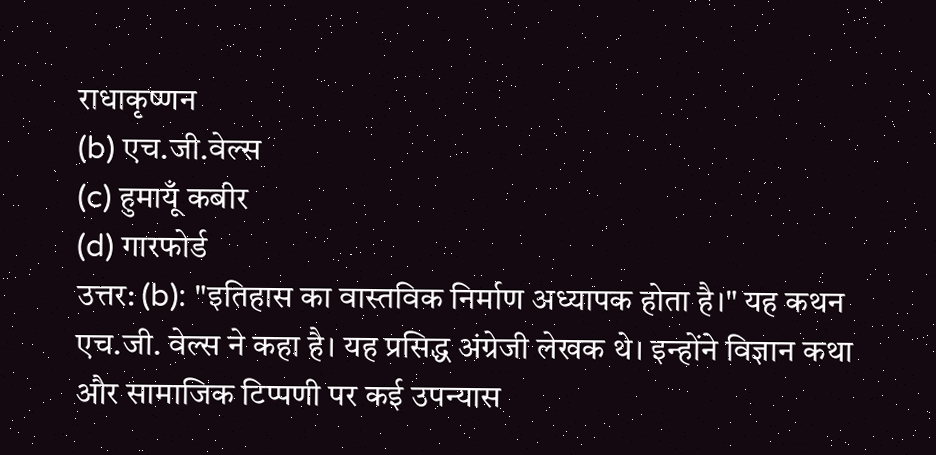राधाकृष्णन
(b) एच.जी.वेल्स
(c) हुमायूँ कबीर
(d) गारफोर्ड
उत्तर: (b): "इतिहास का वास्तविक निर्माण अध्यापक होता है।" यह कथन एच.जी. वेल्स ने कहा है। यह प्रसिद्ध अंग्रेजी लेखक थे। इन्होंने विज्ञान कथा और सामाजिक टिप्पणी पर कई उपन्यास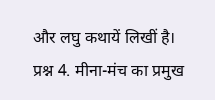और लघु कथायें लिखीं है।
प्रश्न 4. मीना-मंच का प्रमुख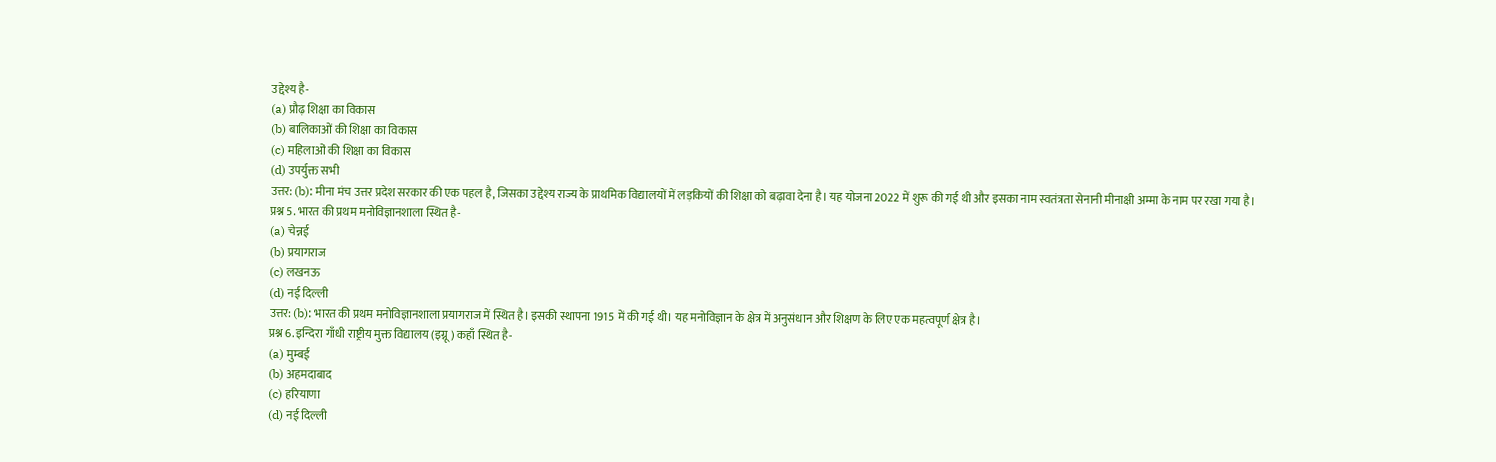उद्देश्य है-
(a) प्रौढ़ शिक्षा का विकास
(b) बालिकाओं की शिक्षा का विकास
(c) महिलाओं की शिक्षा का विकास
(d) उपर्युक्त सभी
उत्तर: (b): मीना मंच उत्तर प्रदेश सरकार की एक पहल है, जिसका उद्देश्य राज्य के प्राथमिक विद्यालयों में लड़कियों की शिक्षा को बढ़ावा देना है। यह योजना 2022 में शुरू की गई थी और इसका नाम स्वतंत्रता सेनानी मीनाक्षी अम्मा के नाम पर रखा गया है।
प्रश्न 5. भारत की प्रथम मनोविज्ञानशाला स्थित है-
(a) चेन्नई
(b) प्रयागराज
(c) लखनऊ
(d) नई दिल्ली
उत्तर: (b): भारत की प्रथम मनोविज्ञानशाला प्रयागराज में स्थित है। इसकी स्थापना 1915 में की गई थी। यह मनोविज्ञान के क्षेत्र में अनुसंधान और शिक्षण के लिए एक महत्वपूर्ण क्षेत्र है।
प्रश्न 6. इन्दिरा गाँधी राष्ट्रीय मुक्त विद्यालय (इग्नू) कहाँ स्थित है-
(a) मुम्बई
(b) अहमदाबाद
(c) हरियाणा
(d) नई दिल्ली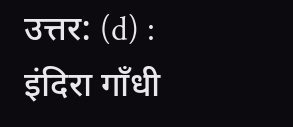उत्तर: (d) : इंदिरा गाँधी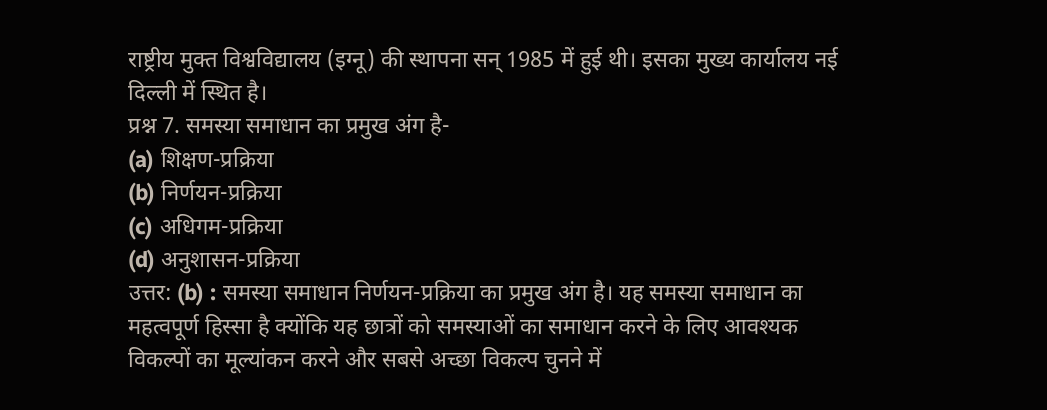राष्ट्रीय मुक्त विश्वविद्यालय (इग्नू) की स्थापना सन् 1985 में हुई थी। इसका मुख्य कार्यालय नई दिल्ली में स्थित है।
प्रश्न 7. समस्या समाधान का प्रमुख अंग है-
(a) शिक्षण-प्रक्रिया
(b) निर्णयन-प्रक्रिया
(c) अधिगम-प्रक्रिया
(d) अनुशासन-प्रक्रिया
उत्तर: (b) : समस्या समाधान निर्णयन-प्रक्रिया का प्रमुख अंग है। यह समस्या समाधान का महत्वपूर्ण हिस्सा है क्योंकि यह छात्रों को समस्याओं का समाधान करने के लिए आवश्यक विकल्पों का मूल्यांकन करने और सबसे अच्छा विकल्प चुनने में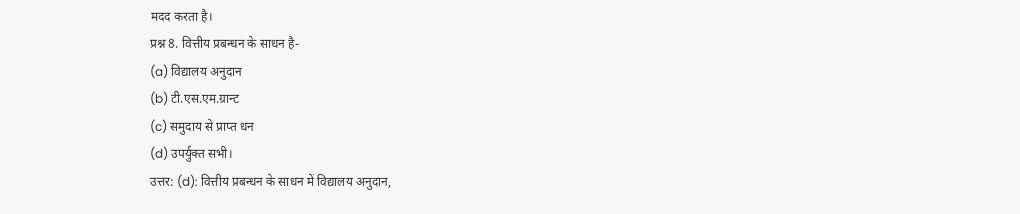मदद करता है।
प्रश्न 8. वित्तीय प्रबन्धन के साधन है-
(a) विद्यालय अनुदान
(b) टी.एस.एम.ग्रान्ट
(c) समुदाय से प्राप्त धन
(d) उपर्युक्त सभी।
उत्तर: (d): वित्तीय प्रबन्धन के साधन में विद्यालय अनुदान,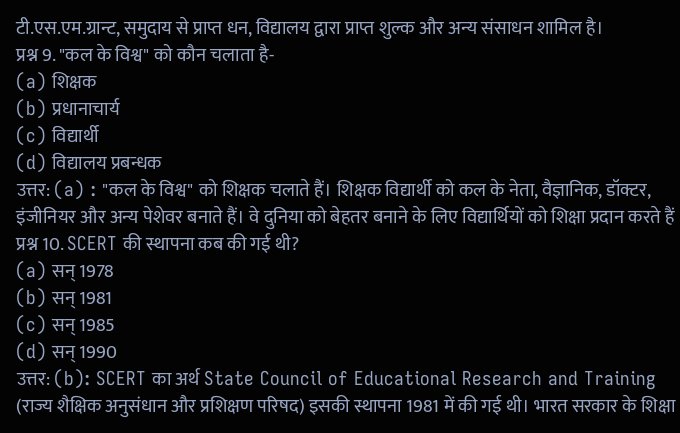टी.एस.एम.ग्रान्ट, समुदाय से प्राप्त धन, विद्यालय द्वारा प्राप्त शुल्क और अन्य संसाधन शामिल है।
प्रश्न 9. "कल के विश्व" को कौन चलाता है-
(a) शिक्षक
(b) प्रधानाचार्य
(c) विद्यार्थी
(d) विद्यालय प्रबन्धक
उत्तर: (a) : "कल के विश्व" को शिक्षक चलाते हैं। शिक्षक विद्यार्थी को कल के नेता, वैज्ञानिक, डॉक्टर, इंजीनियर और अन्य पेशेवर बनाते हैं। वे दुनिया को बेहतर बनाने के लिए विद्यार्थियों को शिक्षा प्रदान करते हैं
प्रश्न 10. SCERT की स्थापना कब की गई थी?
(a) सन् 1978
(b) सन् 1981
(c) सन् 1985
(d) सन् 1990
उत्तर: (b): SCERT का अर्थ State Council of Educational Research and Training (राज्य शैक्षिक अनुसंधान और प्रशिक्षण परिषद) इसकी स्थापना 1981 में की गई थी। भारत सरकार के शिक्षा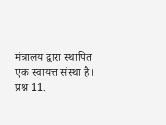मंत्रालय द्वारा स्थापित एक स्वायत्त संस्था है।
प्रश्न 11.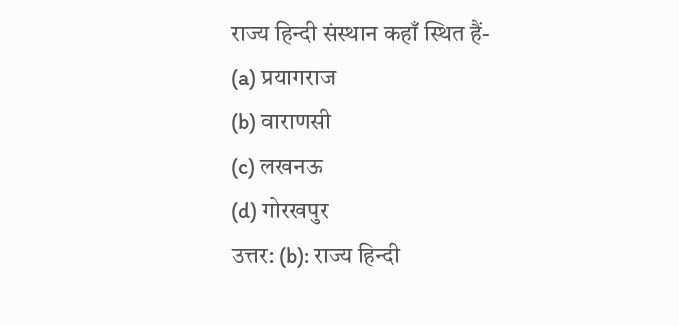राज्य हिन्दी संस्थान कहाँ स्थित हैं-
(a) प्रयागराज
(b) वाराणसी
(c) लखनऊ
(d) गोरखपुर
उत्तर: (b): राज्य हिन्दी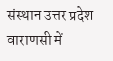संस्थान उत्तर प्रदेश वाराणसी में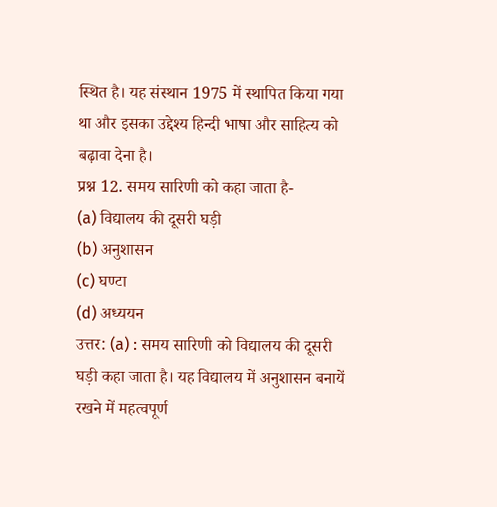स्थित है। यह संस्थान 1975 में स्थापित किया गया था और इसका उद्देश्य हिन्दी भाषा और साहित्य को बढ़ावा देना है।
प्रश्न 12. समय सारिणी को कहा जाता है-
(a) विद्यालय की दूसरी घड़ी
(b) अनुशासन
(c) घण्टा
(d) अध्ययन
उत्तर: (a) : समय सारिणी को विद्यालय की दूसरी घड़ी कहा जाता है। यह विद्यालय में अनुशासन बनायें रखने में महत्वपूर्ण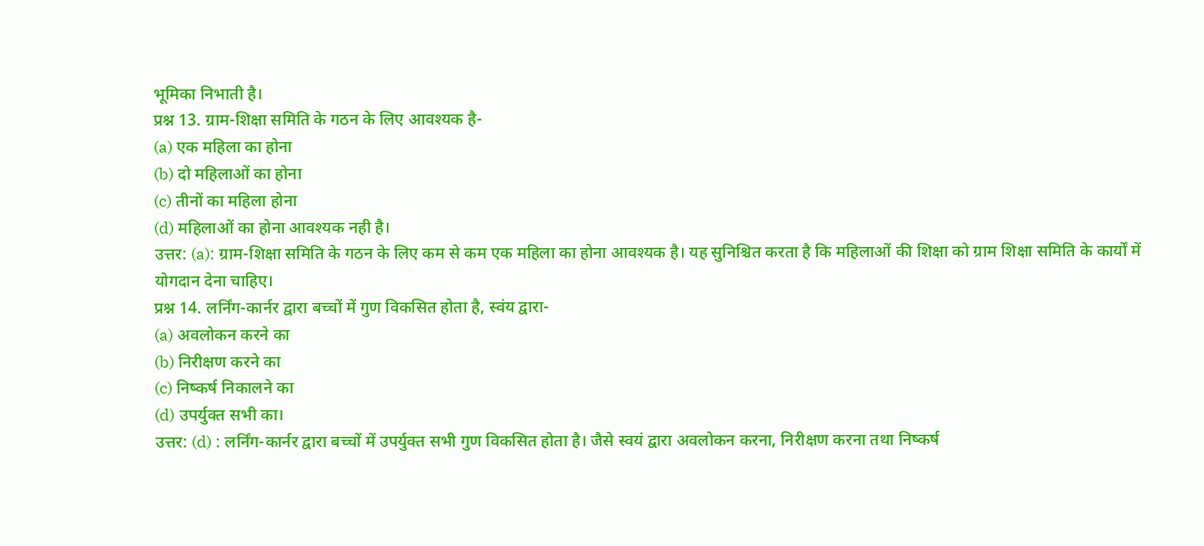भूमिका निभाती है।
प्रश्न 13. ग्राम-शिक्षा समिति के गठन के लिए आवश्यक है-
(a) एक महिला का होना
(b) दो महिलाओं का होना
(c) तीनों का महिला होना
(d) महिलाओं का होना आवश्यक नही है।
उत्तर: (a): ग्राम-शिक्षा समिति के गठन के लिए कम से कम एक महिला का होना आवश्यक है। यह सुनिश्चित करता है कि महिलाओं की शिक्षा को ग्राम शिक्षा समिति के कार्यों में योगदान देना चाहिए।
प्रश्न 14. लर्निंग-कार्नर द्वारा बच्चों में गुण विकसित होता है, स्वंय द्वारा-
(a) अवलोकन करने का
(b) निरीक्षण करने का
(c) निष्कर्ष निकालने का
(d) उपर्युक्त सभी का।
उत्तर: (d) : लर्निंग-कार्नर द्वारा बच्चों में उपर्युक्त सभी गुण विकसित होता है। जैसे स्वयं द्वारा अवलोकन करना, निरीक्षण करना तथा निष्कर्ष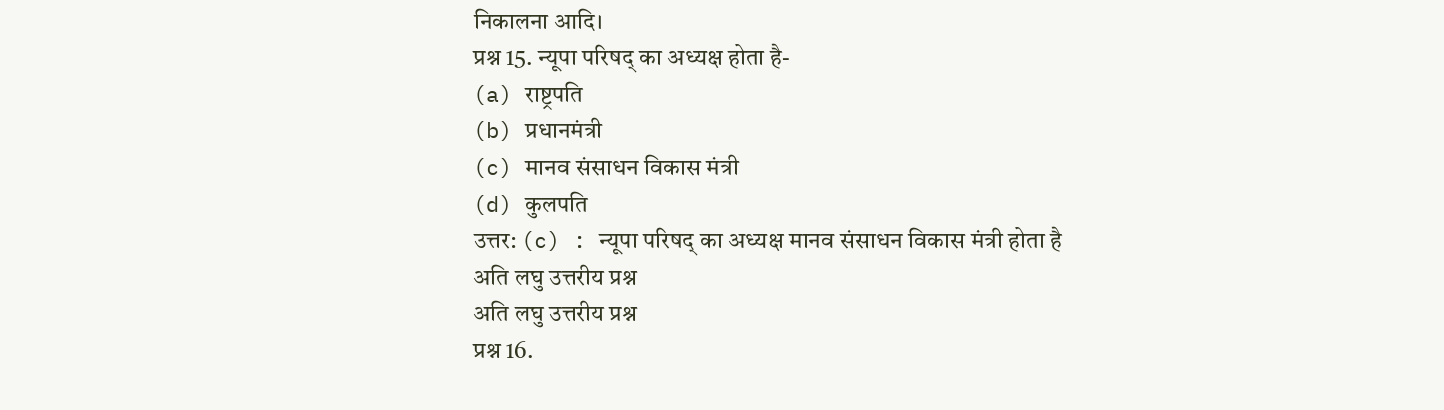निकालना आदि।
प्रश्न 15. न्यूपा परिषद् का अध्यक्ष होता है-
(a) राष्ट्रपति
(b) प्रधानमंत्री
(c) मानव संसाधन विकास मंत्री
(d) कुलपति
उत्तर: (c) : न्यूपा परिषद् का अध्यक्ष मानव संसाधन विकास मंत्री होता है
अति लघु उत्तरीय प्रश्न
अति लघु उत्तरीय प्रश्न
प्रश्न 16.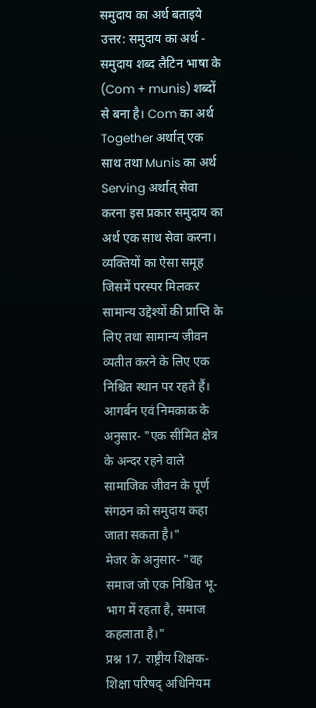समुदाय का अर्थ बताइये
उत्तर: समुदाय का अर्थ - समुदाय शब्द लैटिन भाषा के (Com + munis) शब्दों से बना है। Com का अर्थ Together अर्थात् एक साथ तथा Munis का अर्थ Serving अर्थात् सेवा करना इस प्रकार समुदाय का अर्थ एक साथ सेवा करना।
व्यक्तियों का ऐसा समूह जिसमें परस्पर मिलकर सामान्य उद्देश्यों की प्राप्ति के लिए तथा सामान्य जीवन व्यतीत करने के लिए एक निश्चित स्थान पर रहते हैं।
आगर्बन एवं निमकाक के अनुसार- "एक सीमित क्षेत्र के अन्दर रहने वाले सामाजिक जीवन के पूर्ण संगठन को समुदाय कहा जाता सकता है।"
मेजर के अनुसार- "वह समाज जो एक निश्चित भू-भाग में रहता है, समाज कहलाता है।"
प्रश्न 17. राष्ट्रीय शिक्षक-शिक्षा परिषद् अधिनियम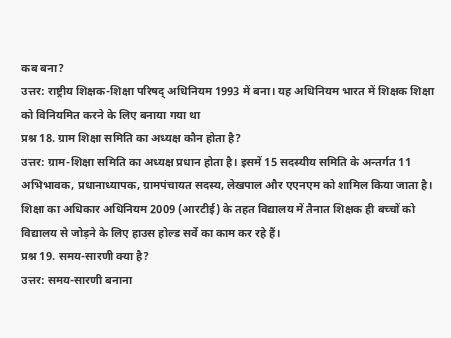कब बना?
उत्तर: राष्ट्रीय शिक्षक-शिक्षा परिषद् अधिनियम 1993 में बना। यह अधिनियम भारत में शिक्षक शिक्षा को विनियमित करने के लिए बनाया गया था
प्रश्न 18. ग्राम शिक्षा समिति का अध्यक्ष कौन होता है?
उत्तर: ग्राम-शिक्षा समिति का अध्यक्ष प्रधान होता है। इसमें 15 सदस्यीय समिति के अन्तर्गत 11 अभिभावक, प्रधानाध्यापक, ग्रामपंचायत सदस्य, लेखपाल और एएनएम को शामिल किया जाता है। शिक्षा का अधिकार अधिनियम 2009 (आरटीई) के तहत विद्यालय में तैनात शिक्षक ही बच्चों को विद्यालय से जोड़ने के लिए हाउस होल्ड सर्वे का काम कर रहे हैं।
प्रश्न 19. समय-सारणी क्या है?
उत्तर: समय-सारणी बनाना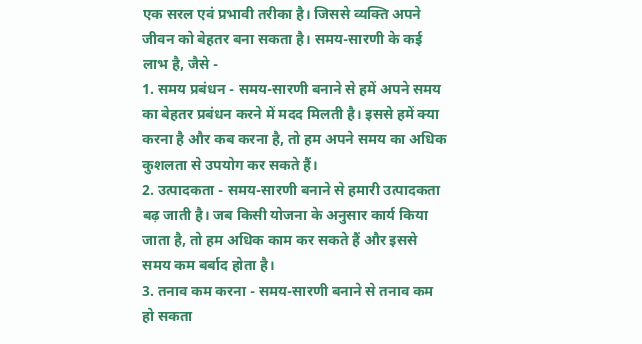एक सरल एवं प्रभावी तरीका है। जिससे व्यक्ति अपने जीवन को बेहतर बना सकता है। समय-सारणी के कई लाभ है, जैसे -
1. समय प्रबंधन - समय-सारणी बनाने से हमें अपने समय का बेहतर प्रबंधन करने में मदद मिलती है। इससे हमें क्या करना है और कब करना है, तो हम अपने समय का अधिक कुशलता से उपयोग कर सकते हैं।
2. उत्पादकता - समय-सारणी बनाने से हमारी उत्पादकता बढ़ जाती है। जब किसी योजना के अनुसार कार्य किया जाता है, तो हम अधिक काम कर सकते हैं और इससे समय कम बर्बाद होता है।
3. तनाव कम करना - समय-सारणी बनाने से तनाव कम हो सकता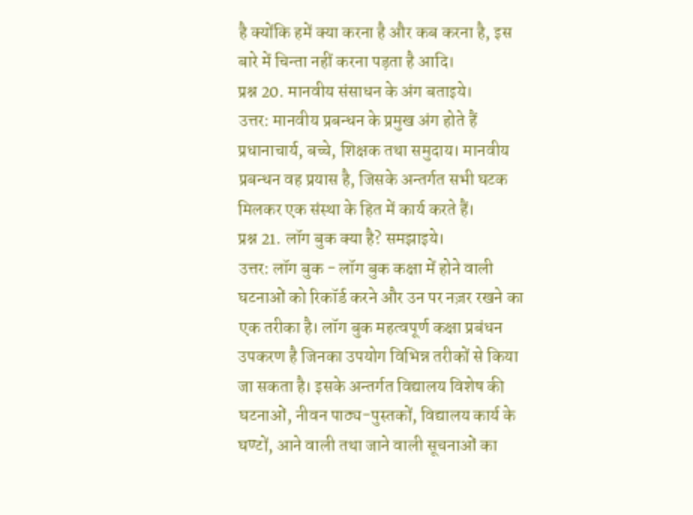है क्योंकि हमें क्या करना है और कब करना है, इस बारे में चिन्ता नहीं करना पड़ता है आदि।
प्रश्न 20. मानवीय संसाधन के अंग बताइये।
उत्तर: मानवीय प्रबन्धन के प्रमुख अंग होते हैं प्रधानाचार्य, बच्चे, शिक्षक तथा समुदाय। मानवीय प्रबन्धन वह प्रयास है, जिसके अन्तर्गत सभी घटक मिलकर एक संस्था के हित में कार्य करते हैं।
प्रश्न 21. लॉग बुक क्या है? समझाइये।
उत्तर: लॉग बुक - लॉग बुक कक्षा में होने वाली घटनाओं को रिकॉर्ड करने और उन पर नज़र रखने का एक तरीका है। लॉग बुक महत्वपूर्ण कक्षा प्रबंधन उपकरण है जिनका उपयोग विभिन्न तरीकों से किया जा सकता है। इसके अन्तर्गत विद्यालय विशेष की घटनाओं, नीवन पाठ्य-पुस्तकों, विद्यालय कार्य के घण्टों, आने वाली तथा जाने वाली सूचनाओं का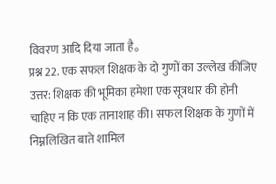विवरण आदि दिया जाता है。
प्रश्न 22. एक सफल शिक्षक के दो गुणों का उल्लेख कीजिए
उत्तर: शिक्षक की भूमिका हमेशा एक सूत्रधार की होनी चाहिए न कि एक तानाशाह की। सफल शिक्षक के गुणों में निम्नलिखित बाते शामिल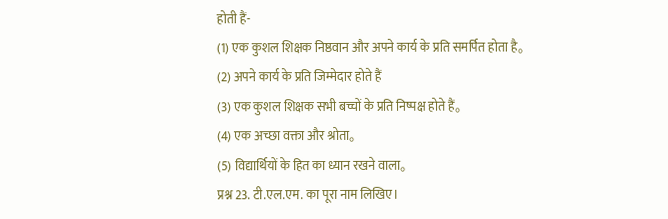होती हैं-
(1) एक कुशल शिक्षक निष्ठवान और अपने कार्य के प्रति समर्पित होता है。
(2) अपने कार्य के प्रति जिम्मेदार होते हैं
(3) एक कुशल शिक्षक सभी बच्चों के प्रति निष्पक्ष होते हैं。
(4) एक अच्छा वक्ता और श्रोता。
(5) विद्यार्थियों के हित का ध्यान रखने वाला。
प्रश्न 23. टी.एल.एम. का पूरा नाम लिखिए।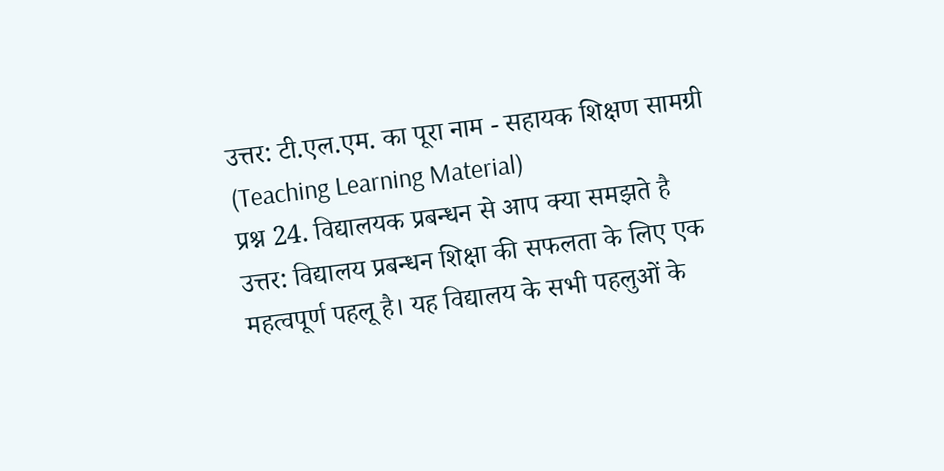उत्तर: टी.एल.एम. का पूरा नाम - सहायक शिक्षण सामग्री (Teaching Learning Material)
प्रश्न 24. विद्यालयक प्रबन्धन से आप क्या समझते है
उत्तर: विद्यालय प्रबन्धन शिक्षा की सफलता के लिए एक महत्वपूर्ण पहलू है। यह विद्यालय के सभी पहलुओं के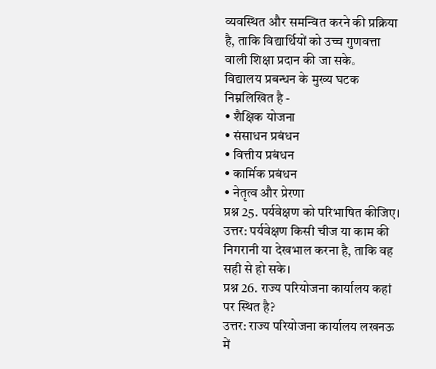व्यवस्थित और समन्वित करने की प्रक्रिया है, ताकि विद्यार्थियों को उच्च गुणवत्ता वाली शिक्षा प्रदान की जा सके。
विद्यालय प्रबन्धन के मुख्य घटक निम्नलिखित है -
• शैक्षिक योजना
• संसाधन प्रबंधन
• वित्तीय प्रबंधन
• कार्मिक प्रबंधन
• नेतृत्व और प्रेरणा
प्रश्न 25. पर्यवेक्षण को परिभाषित कीजिए।
उत्तर: पर्यवेक्षण किसी चीज या काम की निगरानी या देखभाल करना है, ताकि वह सही से हो सके।
प्रश्न 26. राज्य परियोजना कार्यालय कहां पर स्थित है?
उत्तर: राज्य परियोजना कार्यालय लखनऊ में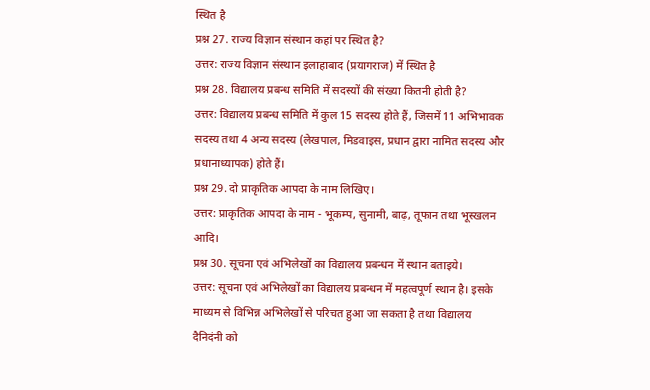स्थित है
प्रश्न 27. राज्य विज्ञान संस्थान कहां पर स्थित है?
उत्तर: राज्य विज्ञान संस्थान इलाहाबाद (प्रयागराज) में स्थित है
प्रश्न 28. विद्यालय प्रबन्ध समिति में सदस्यों की संख्या कितनी होती है?
उत्तर: विद्यालय प्रबन्ध समिति में कुल 15 सदस्य होते हैं, जिसमें 11 अभिभावक सदस्य तथा 4 अन्य सदस्य (लेखपाल, मिडवाइस, प्रधान द्वारा नामित सदस्य और प्रधानाध्यापक) होते हैं।
प्रश्न 29. दो प्राकृतिक आपदा के नाम लिखिए।
उत्तर: प्राकृतिक आपदा के नाम - भूकम्प, सुनामी, बाढ़, तूफान तथा भूस्खलन आदि।
प्रश्न 30. सूचना एवं अभिलेखों का विद्यालय प्रबन्धन में स्थान बताइये।
उत्तर: सूचना एवं अभिलेखों का विद्यालय प्रबन्धन में महत्वपूर्ण स्थान है। इसके माध्यम से विभिन्न अभिलेखों से परिचत हुआ जा सकता है तथा विद्यालय दैनिदंनी को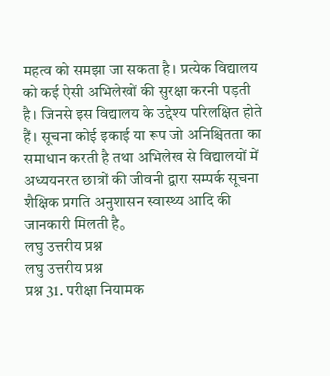महत्व को समझा जा सकता है। प्रत्येक विद्यालय को कई ऐसी अभिलेखों की सुरक्षा करनी पड़ती है। जिनसे इस विद्यालय के उद्देश्य परिलक्षित होते हैं। सूचना कोई इकाई या रूप जो अनिश्चितता का समाधान करती है तथा अभिलेख से विद्यालयों में अध्ययनरत छात्रों की जीवनी द्वारा सम्पर्क सूचना शैक्षिक प्रगति अनुशासन स्वास्थ्य आदि की जानकारी मिलती है。
लघु उत्तरीय प्रश्न
लघु उत्तरीय प्रश्न
प्रश्न 31. परीक्षा नियामक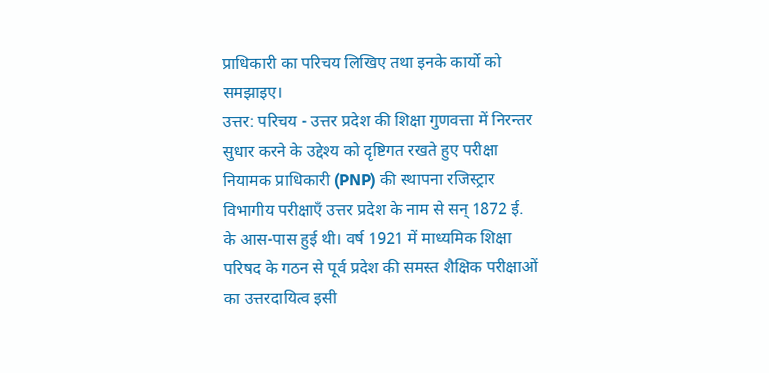प्राधिकारी का परिचय लिखिए तथा इनके कार्यो को समझाइए।
उत्तर: परिचय - उत्तर प्रदेश की शिक्षा गुणवत्ता में निरन्तर सुधार करने के उद्देश्य को दृष्टिगत रखते हुए परीक्षा नियामक प्राधिकारी (PNP) की स्थापना रजिस्ट्रार विभागीय परीक्षाएँ उत्तर प्रदेश के नाम से सन् 1872 ई. के आस-पास हुई थी। वर्ष 1921 में माध्यमिक शिक्षा परिषद के गठन से पूर्व प्रदेश की समस्त शैक्षिक परीक्षाओं का उत्तरदायित्व इसी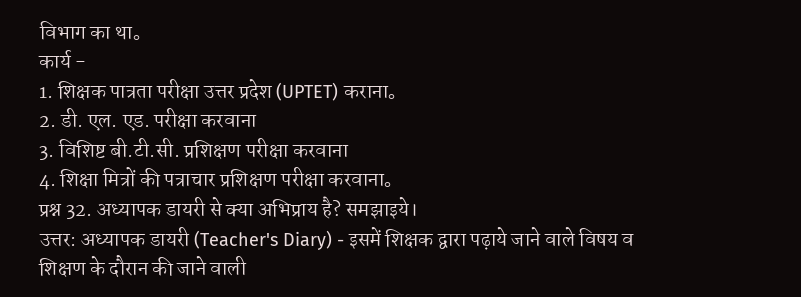विभाग का था。
कार्य -
1. शिक्षक पात्रता परीक्षा उत्तर प्रदेश (UPTET) कराना。
2. डी. एल. एड. परीक्षा करवाना
3. विशिष्ट बी.टी.सी. प्रशिक्षण परीक्षा करवाना
4. शिक्षा मित्रों की पत्राचार प्रशिक्षण परीक्षा करवाना。
प्रश्न 32. अध्यापक डायरी से क्या अभिप्राय है? समझाइये।
उत्तर: अध्यापक डायरी (Teacher's Diary) - इसमें शिक्षक द्वारा पढ़ाये जाने वाले विषय व शिक्षण के दौरान की जाने वाली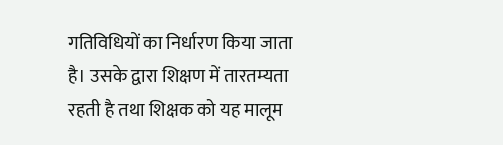गतिविधियों का निर्धारण किया जाता है। उसके द्वारा शिक्षण में तारतम्यता रहती है तथा शिक्षक को यह मालूम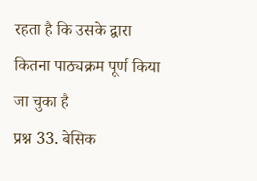रहता है कि उसके द्वारा कितना पाठ्यक्रम पूर्ण किया जा चुका है
प्रश्न 33. बेसिक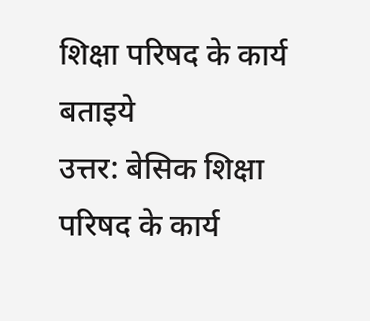शिक्षा परिषद के कार्य बताइये
उत्तर: बेसिक शिक्षा परिषद के कार्य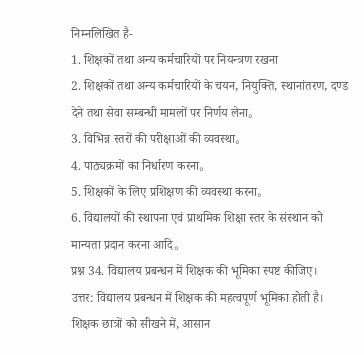निम्नलिखित है-
1. शिक्षकों तथा अन्य कर्मचारियों पर नियन्त्रण रखना
2. शिक्षकों तथा अन्य कर्मचारियों के चयन, नियुक्ति, स्थानांतरण, दण्ड देने तथा सेवा सम्बन्धी मामलों पर निर्णय लेना。
3. विभिन्न स्तरों की परीक्षाओं की व्यवस्था。
4. पाठ्यक्रमों का निर्धारण करना。
5. शिक्षकों के लिए प्रशिक्षण की व्यवस्था करना。
6. विद्यालयों की स्थापना एवं प्राथमिक शिक्षा स्तर के संस्थान को मान्यता प्रदान करना आदि。
प्रश्न 34. विद्यालय प्रबन्धन में शिक्षक की भूमिका स्पष्ट कीजिए।
उत्तर: विद्यालय प्रबन्धन में शिक्षक की महत्वपूर्ण भूमिका होती है। शिक्षक छात्रों को सीखने में, आसान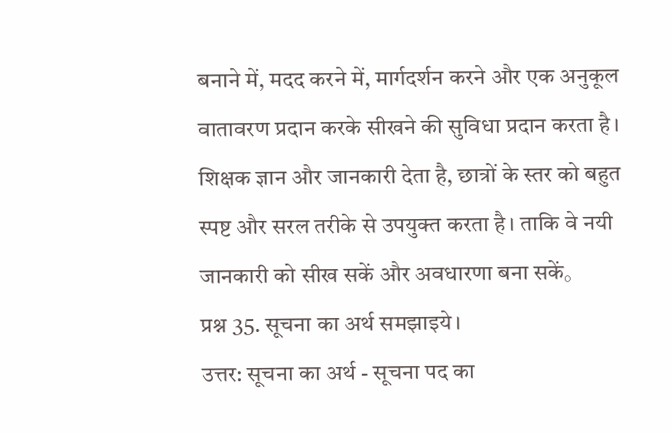बनाने में, मदद करने में, मार्गदर्शन करने और एक अनुकूल वातावरण प्रदान करके सीखने की सुविधा प्रदान करता है। शिक्षक ज्ञान और जानकारी देता है, छात्रों के स्तर को बहुत स्पष्ट और सरल तरीके से उपयुक्त करता है। ताकि वे नयी जानकारी को सीख सकें और अवधारणा बना सकें。
प्रश्न 35. सूचना का अर्थ समझाइये।
उत्तर: सूचना का अर्थ - सूचना पद का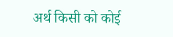अर्थ किसी को कोई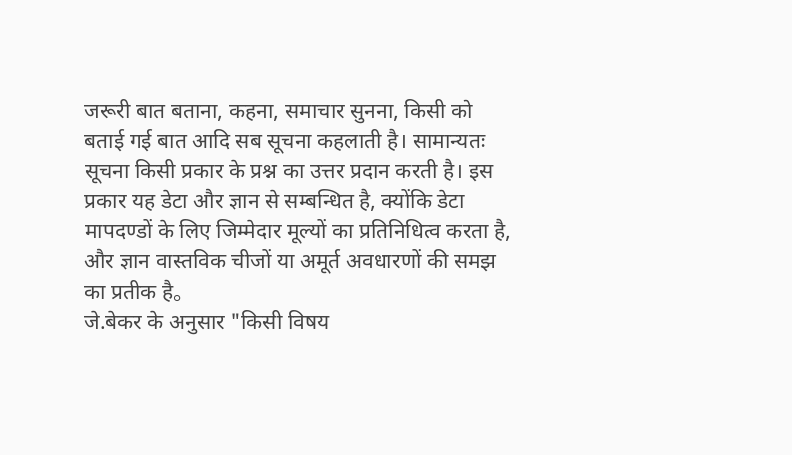जरूरी बात बताना, कहना, समाचार सुनना, किसी को बताई गई बात आदि सब सूचना कहलाती है। सामान्यतः सूचना किसी प्रकार के प्रश्न का उत्तर प्रदान करती है। इस प्रकार यह डेटा और ज्ञान से सम्बन्धित है, क्योंकि डेटा मापदण्डों के लिए जिम्मेदार मूल्यों का प्रतिनिधित्व करता है, और ज्ञान वास्तविक चीजों या अमूर्त अवधारणों की समझ का प्रतीक है。
जे.बेकर के अनुसार "किसी विषय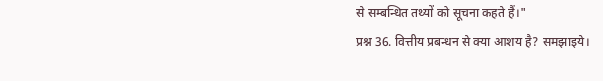से सम्बन्धित तथ्यों को सूचना कहते हैं।"
प्रश्न 36. वित्तीय प्रबन्धन से क्या आशय है? समझाइये।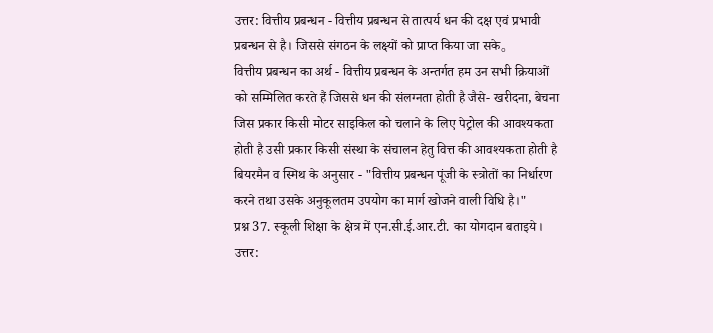उत्तर: वित्तीय प्रबन्धन - वित्तीय प्रबन्धन से तात्पर्य धन की दक्ष एवं प्रभावी प्रबन्धन से है। जिससे संगठन के लक्ष्यों को प्राप्त किया जा सके。
वित्तीय प्रबन्धन का अर्थ - वित्तीय प्रबन्धन के अन्तर्गत हम उन सभी क्रियाओं को सम्मिलित करते हैं जिससे धन की संलग्नता होती है जैसे- खरीदना, बेचना
जिस प्रकार किसी मोटर साइकिल को चलाने के लिए पेट्रोल की आवश्यकता होती है उसी प्रकार किसी संस्था के संचालन हेतु वित्त की आवश्यकता होती है
बियरमैन व स्मिथ के अनुसार - "वित्तीय प्रबन्धन पूंजी के स्त्रोतों का निर्धारण करने तथा उसके अनुकूलतम उपयोग का मार्ग खोजने वाली विधि है।"
प्रश्न 37. स्कूली शिक्षा के क्षेत्र में एन.सी.ई.आर.टी. का योगदान बताइये।
उत्तर: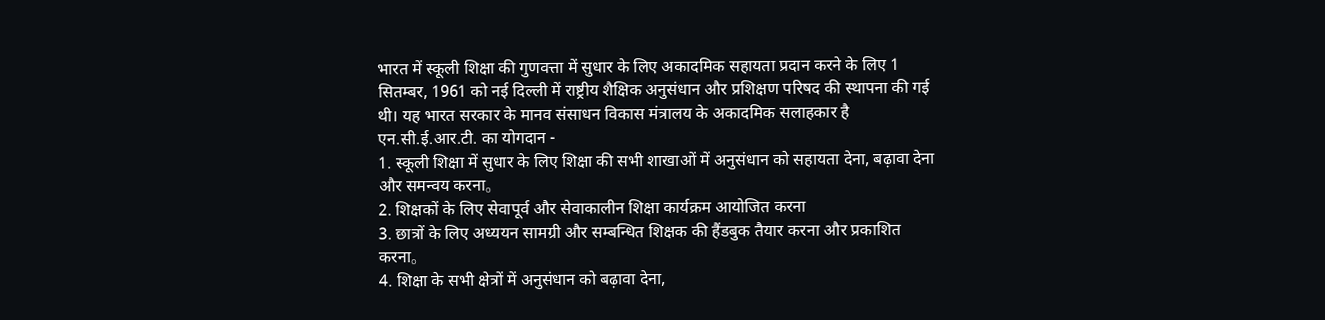भारत में स्कूली शिक्षा की गुणवत्ता में सुधार के लिए अकादमिक सहायता प्रदान करने के लिए 1 सितम्बर, 1961 को नई दिल्ली में राष्ट्रीय शैक्षिक अनुसंधान और प्रशिक्षण परिषद की स्थापना की गई थी। यह भारत सरकार के मानव संसाधन विकास मंत्रालय के अकादमिक सलाहकार है
एन.सी.ई.आर.टी. का योगदान -
1. स्कूली शिक्षा में सुधार के लिए शिक्षा की सभी शाखाओं में अनुसंधान को सहायता देना, बढ़ावा देना और समन्वय करना。
2. शिक्षकों के लिए सेवापूर्व और सेवाकालीन शिक्षा कार्यक्रम आयोजित करना
3. छात्रों के लिए अध्ययन सामग्री और सम्बन्धित शिक्षक की हैंडबुक तैयार करना और प्रकाशित करना。
4. शिक्षा के सभी क्षेत्रों में अनुसंधान को बढ़ावा देना,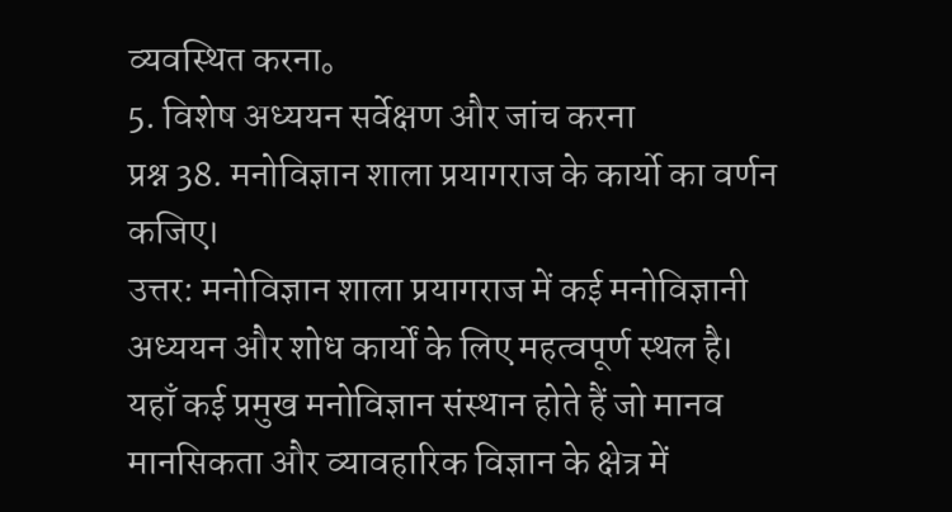व्यवस्थित करना。
5. विशेष अध्ययन सर्वेक्षण और जांच करना
प्रश्न 38. मनोविज्ञान शाला प्रयागराज के कार्यो का वर्णन कजिए।
उत्तर: मनोविज्ञान शाला प्रयागराज में कई मनोविज्ञानी अध्ययन और शोध कार्यों के लिए महत्वपूर्ण स्थल है।
यहाँ कई प्रमुख मनोविज्ञान संस्थान होते हैं जो मानव मानसिकता और व्यावहारिक विज्ञान के क्षेत्र में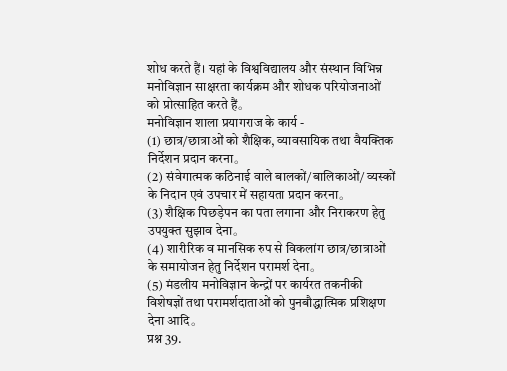शोध करते हैं। यहां के विश्वविद्यालय और संस्थान विभिन्न मनोविज्ञान साक्षरता कार्यक्रम और शोधक परियोजनाओं को प्रोत्साहित करते हैं。
मनोविज्ञान शाला प्रयागराज के कार्य -
(1) छात्र/छात्राओं को शैक्षिक, व्यावसायिक तथा वैयक्तिक निर्देशन प्रदान करना。
(2) संवेगात्मक कठिनाई वाले बालकों/बालिकाओं/ व्यस्कों के निदान एवं उपचार में सहायता प्रदान करना。
(3) शैक्षिक पिछड़ेपन का पता लगाना और निराकरण हेतु उपयुक्त सुझाव देना。
(4) शारीरिक व मानसिक रुप से विकलांग छात्र/छात्राओं के समायोजन हेतु निर्देशन परामर्श देना。
(5) मंडलीय मनोविज्ञान केन्द्रों पर कार्यरत तकनीकी विशेषज्ञों तथा परामर्शदाताओं को पुनबौद्धात्मिक प्रशिक्षण देना आदि。
प्रश्न 39.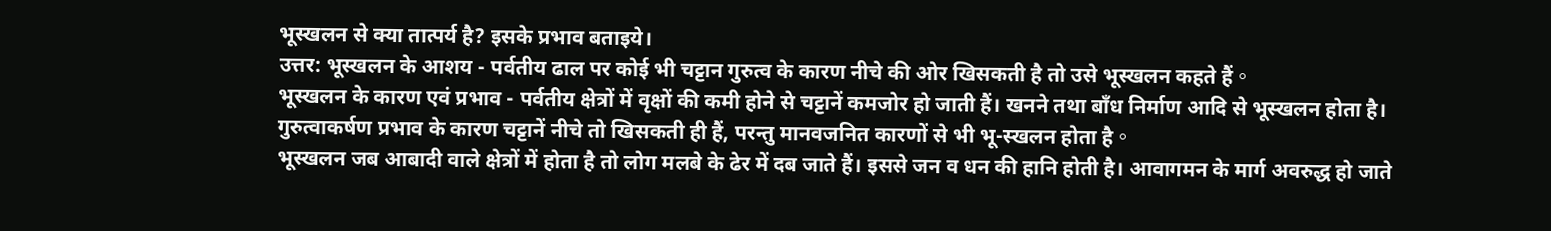भूस्खलन से क्या तात्पर्य है? इसके प्रभाव बताइये।
उत्तर: भूस्खलन के आशय - पर्वतीय ढाल पर कोई भी चट्टान गुरुत्व के कारण नीचे की ओर खिसकती है तो उसे भूस्खलन कहते हैं。
भूस्खलन के कारण एवं प्रभाव - पर्वतीय क्षेत्रों में वृक्षों की कमी होने से चट्टानें कमजोर हो जाती हैं। खनने तथा बाँध निर्माण आदि से भूस्खलन होता है। गुरुत्वाकर्षण प्रभाव के कारण चट्टानें नीचे तो खिसकती ही हैं, परन्तु मानवजनित कारणों से भी भू-स्खलन होता है。
भूस्खलन जब आबादी वाले क्षेत्रों में होता है तो लोग मलबे के ढेर में दब जाते हैं। इससे जन व धन की हानि होती है। आवागमन के मार्ग अवरुद्ध हो जाते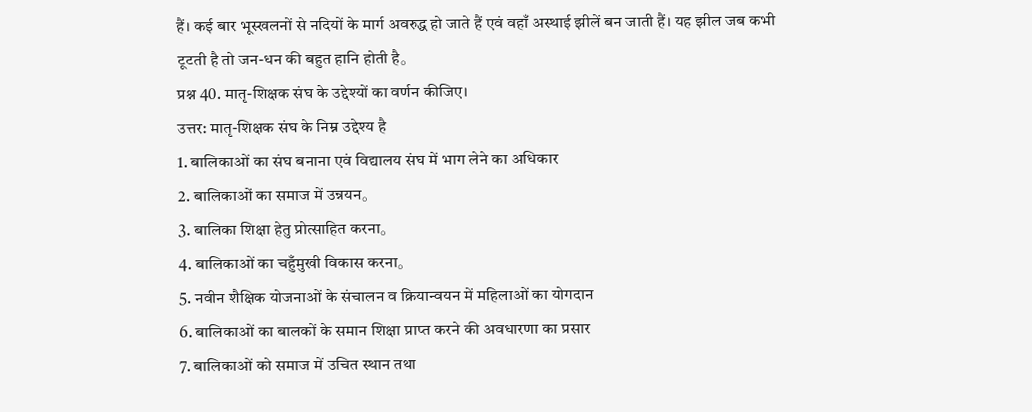हैं। कई बार भूस्खलनों से नदियों के मार्ग अवरुद्ध हो जाते हैं एवं वहाँ अस्थाई झीलें बन जाती हैं। यह झील जब कभी टूटती है तो जन-धन की बहुत हानि होती है。
प्रश्न 40. मातृ-शिक्षक संघ के उद्देश्यों का वर्णन कीजिए।
उत्तर: मातृ-शिक्षक संघ के निम्न उद्देश्य है
1. बालिकाओं का संघ बनाना एवं विद्यालय संघ में भाग लेने का अधिकार
2. बालिकाओं का समाज में उन्नयन。
3. बालिका शिक्षा हेतु प्रोत्साहित करना。
4. बालिकाओं का चहुँमुखी विकास करना。
5. नवीन शैक्षिक योजनाओं के संचालन व क्रियान्वयन में महिलाओं का योगदान
6. बालिकाओं का बालकों के समान शिक्षा प्राप्त करने की अवधारणा का प्रसार
7. बालिकाओं को समाज में उचित स्थान तथा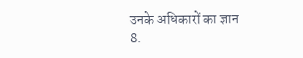उनके अधिकारों का ज्ञान
8.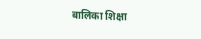बालिका शिक्षा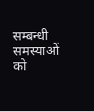सम्बन्धी समस्याओं को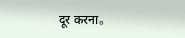दूर करना。